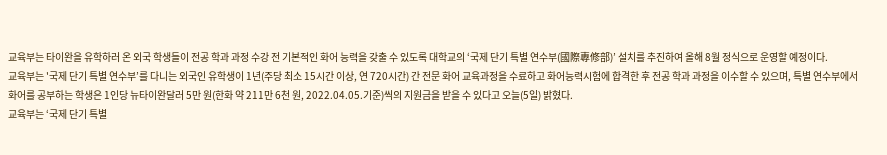교육부는 타이완을 유학하러 온 외국 학생들이 전공 학과 과정 수강 전 기본적인 화어 능력을 갖출 수 있도록 대학교의 ‘국제 단기 특별 연수부(國際專修部)’ 설치를 추진하여 올해 8월 정식으로 운영할 예정이다.
교육부는 '국제 단기 특별 연수부’를 다니는 외국인 유학생이 1년(주당 최소 15시간 이상, 연 720시간) 간 전문 화어 교육과정을 수료하고 화어능력시험에 합격한 후 전공 학과 과정을 이수할 수 있으며, 특별 연수부에서 화어를 공부하는 학생은 1인당 뉴타이완달러 5만 원(한화 약 211만 6천 원, 2022.04.05.기준)씩의 지원금을 받을 수 있다고 오늘(5일) 밝혔다.
교육부는 ‘국제 단기 특별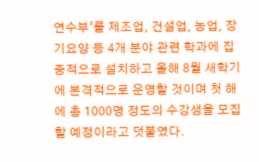연수부’를 제조업, 건설업, 농업, 장기요양 등 4개 분야 관련 학과에 집중적으로 설치하고 올해 8월 새학기에 본격적으로 운영할 것이며 첫 해에 총 1000명 정도의 수강생을 모집할 예정이라고 덧붙였다.